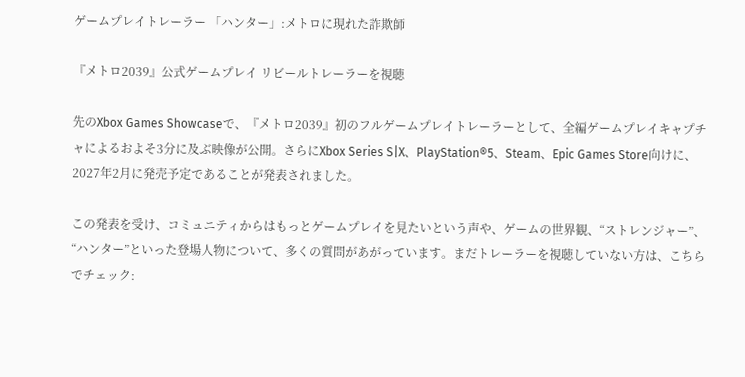ゲームプレイトレーラー 「ハンター」:メトロに現れた詐欺師

『メトロ2039』公式ゲームプレイ リビールトレーラーを視聴

先のXbox Games Showcaseで、『メトロ2039』初のフルゲームプレイトレーラーとして、全編ゲームプレイキャプチャによるおよそ3分に及ぶ映像が公開。さらにXbox Series S|X、PlayStation®5、Steam、Epic Games Store向けに、2027年2月に発売予定であることが発表されました。

この発表を受け、コミュニティからはもっとゲームプレイを見たいという声や、ゲームの世界観、“ストレンジャー”、“ハンター”といった登場人物について、多くの質問があがっています。まだトレーラーを視聴していない方は、こちらでチェック: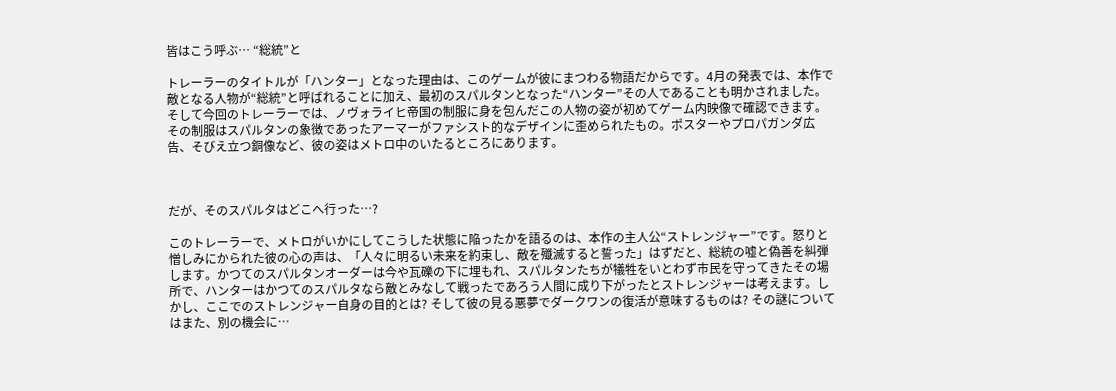皆はこう呼ぶ… “総統”と

トレーラーのタイトルが「ハンター」となった理由は、このゲームが彼にまつわる物語だからです。4月の発表では、本作で敵となる人物が“総統”と呼ばれることに加え、最初のスパルタンとなった“ハンター”その人であることも明かされました。そして今回のトレーラーでは、ノヴォライヒ帝国の制服に身を包んだこの人物の姿が初めてゲーム内映像で確認できます。その制服はスパルタンの象徴であったアーマーがファシスト的なデザインに歪められたもの。ポスターやプロパガンダ広告、そびえ立つ銅像など、彼の姿はメトロ中のいたるところにあります。



だが、そのスパルタはどこへ行った…?

このトレーラーで、メトロがいかにしてこうした状態に陥ったかを語るのは、本作の主人公“ストレンジャー”です。怒りと憎しみにかられた彼の心の声は、「人々に明るい未来を約束し、敵を殲滅すると誓った」はずだと、総統の嘘と偽善を糾弾します。かつてのスパルタンオーダーは今や瓦礫の下に埋もれ、スパルタンたちが犠牲をいとわず市民を守ってきたその場所で、ハンターはかつてのスパルタなら敵とみなして戦ったであろう人間に成り下がったとストレンジャーは考えます。しかし、ここでのストレンジャー自身の目的とは? そして彼の見る悪夢でダークワンの復活が意味するものは? その謎についてはまた、別の機会に…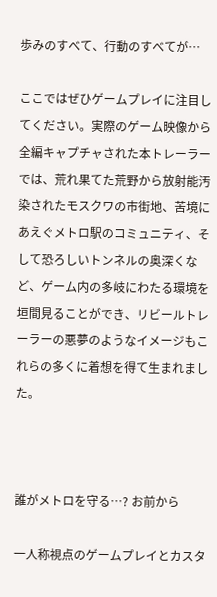歩みのすべて、行動のすべてが…

ここではぜひゲームプレイに注目してください。実際のゲーム映像から全編キャプチャされた本トレーラーでは、荒れ果てた荒野から放射能汚染されたモスクワの市街地、苦境にあえぐメトロ駅のコミュニティ、そして恐ろしいトンネルの奥深くなど、ゲーム内の多岐にわたる環境を垣間見ることができ、リビールトレーラーの悪夢のようなイメージもこれらの多くに着想を得て生まれました。



誰がメトロを守る…? お前から

一人称視点のゲームプレイとカスタ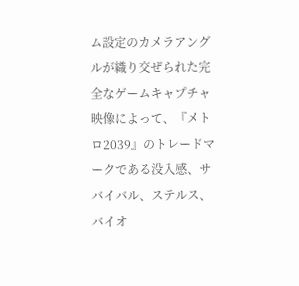ム設定のカメラアングルが織り交ぜられた完全なゲームキャプチャ映像によって、『メトロ2039』のトレードマークである没入感、サバイバル、ステルス、バイオ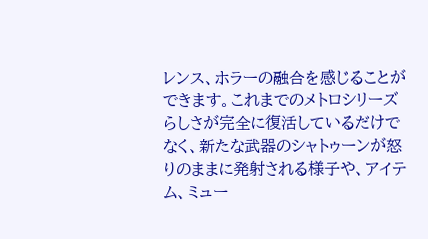レンス、ホラーの融合を感じることができます。これまでのメトロシリーズらしさが完全に復活しているだけでなく、新たな武器のシャトゥーンが怒りのままに発射される様子や、アイテム、ミュー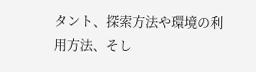タント、探索方法や環境の利用方法、そし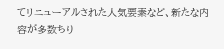てリニューアルされた人気要素など、新たな内容が多数ちり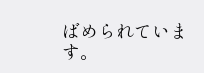ばめられています。